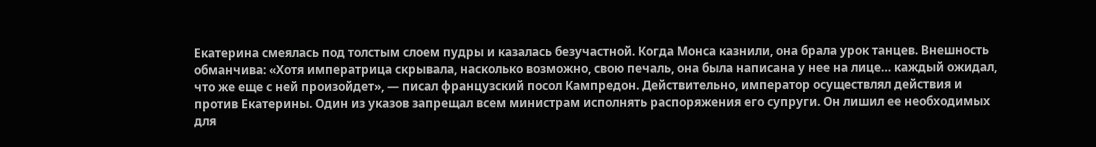Екатерина смеялась под толстым слоем пудры и казалась безучастной. Когда Монса казнили, она брала урок танцев. Внешность обманчива: «Хотя императрица скрывала, насколько возможно, свою печаль, она была написана у нее на лице… каждый ожидал, что же еще с ней произойдет», — писал французский посол Кампредон. Действительно, император осуществлял действия и против Екатерины. Один из указов запрещал всем министрам исполнять распоряжения его супруги. Он лишил ее необходимых для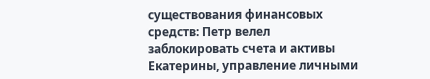существования финансовых средств: Петр велел заблокировать счета и активы Екатерины, управление личными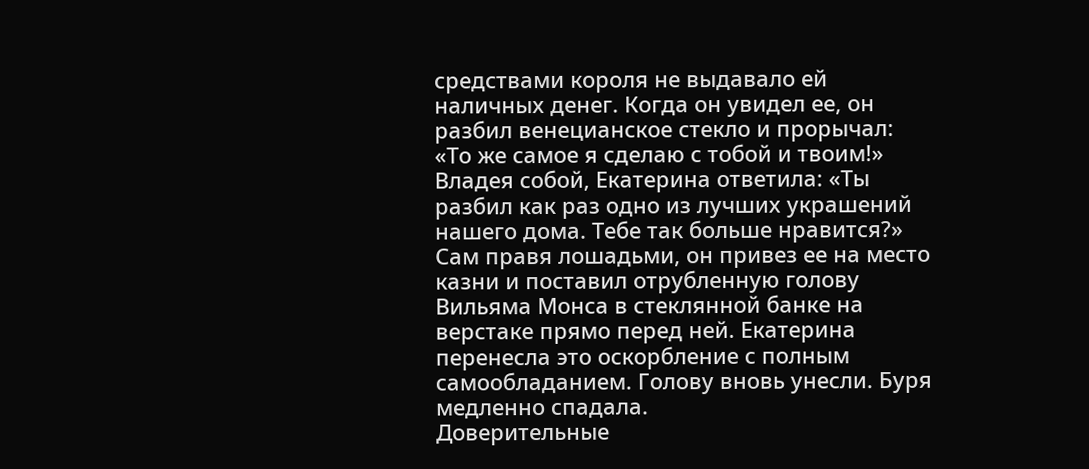средствами короля не выдавало ей наличных денег. Когда он увидел ее, он разбил венецианское стекло и прорычал: «То же самое я сделаю с тобой и твоим!» Владея собой, Екатерина ответила: «Ты разбил как раз одно из лучших украшений нашего дома. Тебе так больше нравится?» Сам правя лошадьми, он привез ее на место казни и поставил отрубленную голову Вильяма Монса в стеклянной банке на верстаке прямо перед ней. Екатерина перенесла это оскорбление с полным самообладанием. Голову вновь унесли. Буря медленно спадала.
Доверительные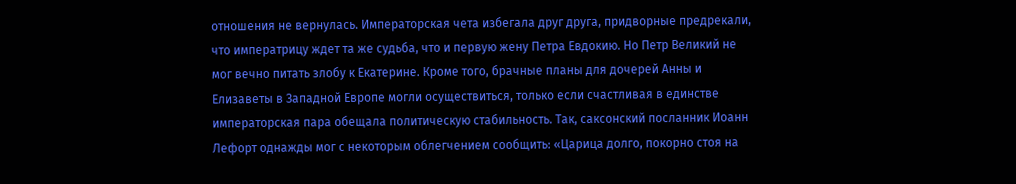отношения не вернулась. Императорская чета избегала друг друга, придворные предрекали, что императрицу ждет та же судьба, что и первую жену Петра Евдокию. Но Петр Великий не мог вечно питать злобу к Екатерине. Кроме того, брачные планы для дочерей Анны и Елизаветы в Западной Европе могли осуществиться, только если счастливая в единстве императорская пара обещала политическую стабильность. Так, саксонский посланник Иоанн Лефорт однажды мог с некоторым облегчением сообщить: «Царица долго, покорно стоя на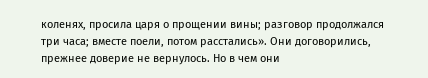коленях, просила царя о прощении вины; разговор продолжался три часа; вместе поели, потом расстались». Они договорились, прежнее доверие не вернулось. Но в чем они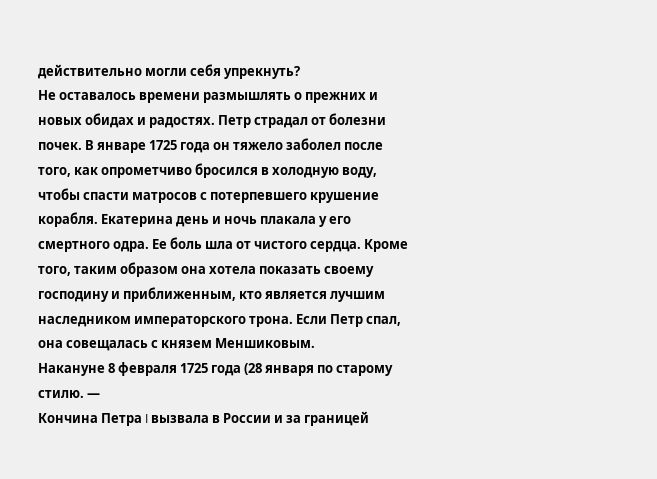действительно могли себя упрекнуть?
Не оставалось времени размышлять о прежних и новых обидах и радостях. Петр страдал от болезни почек. В январе 1725 года он тяжело заболел после того, как опрометчиво бросился в холодную воду, чтобы спасти матросов с потерпевшего крушение корабля. Екатерина день и ночь плакала у его смертного одра. Ее боль шла от чистого сердца. Кроме того, таким образом она хотела показать своему господину и приближенным, кто является лучшим наследником императорского трона. Если Петр спал, она совещалась с князем Меншиковым.
Накануне 8 февраля 1725 года (28 января по старому стилю. —
Кончина Петра I вызвала в России и за границей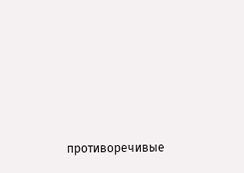противоречивые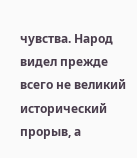чувства. Народ видел прежде всего не великий исторический прорыв, а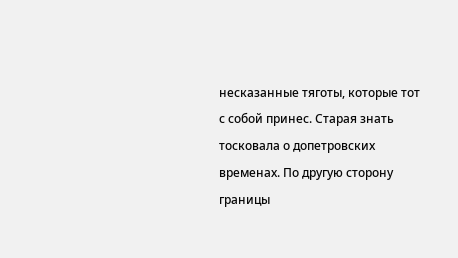несказанные тяготы, которые тот с собой принес. Старая знать тосковала о допетровских временах. По другую сторону границы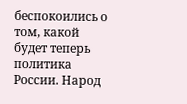беспокоились о том, какой будет теперь политика России. Народ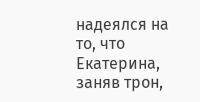надеялся на то, что Екатерина, заняв трон,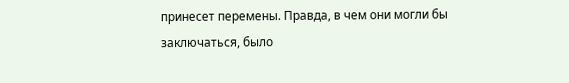принесет перемены. Правда, в чем они могли бы заключаться, было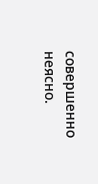совершенно неясно.